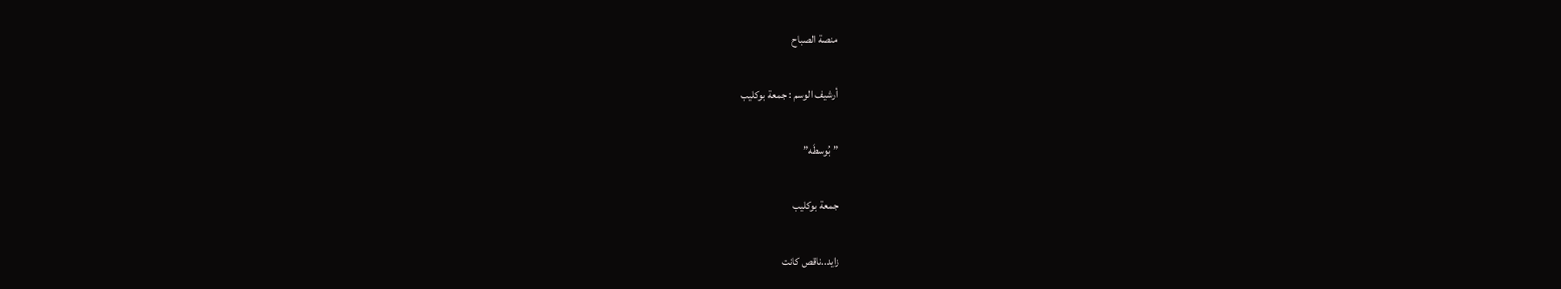منصة الصباح

أرشيف الوسم : جمعة بوكليب

” بُوسطَه”

جمعة بوكليب

زايد..ناقص كانت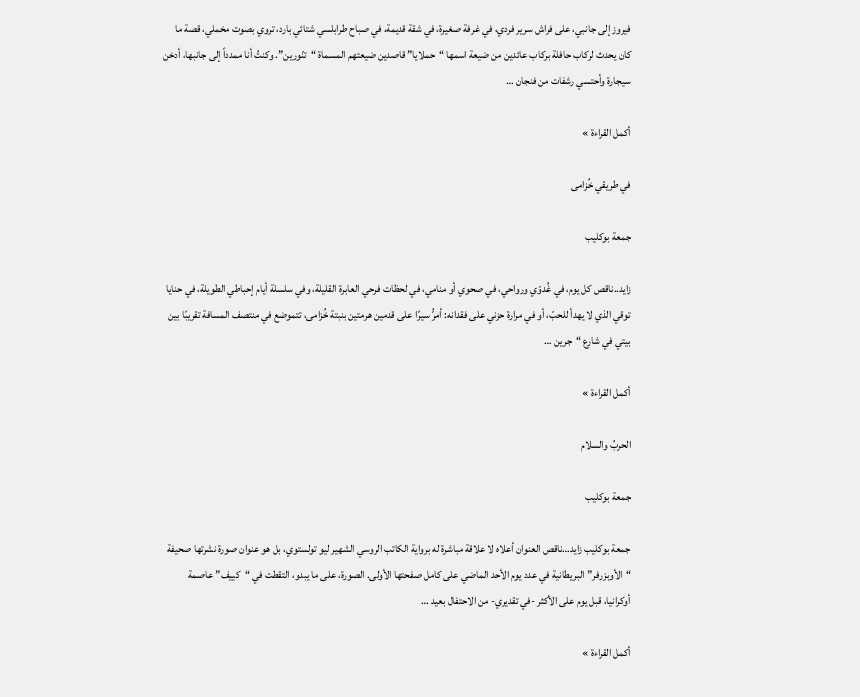فيروز إلى جانبي، على فراش سرير فردي، في غرفة صغيرة، في شقة قديمة، في صباح طرابلسي شتائي بارد، تروي بصوت مخملي، قصة ما كان يحدث لركاب حافلة بركاب عائدين من ضيعة اسمها “حملايا” قاصدين ضيعتهم المسماة “تنّورين”. وكنتُ أنا ممدداً إلى جانبها، أدخن سيجارة وأحتسي رشفات من فنجان …

أكمل القراءة »

في طريقي خُزامى

جمعة بوكليب

زايد..ناقص كل يوم، في غُدوّي ورواحي، في صحوي أو منامي، في لحظات فرحي العابرة القليلة، وفي سلسلة أيام إحباطي الطويلة، في حنايا توقي الذي لا يهدأ للحبّ، أو في مرارة حزني على فقدانه: أمرُّ سيرًا على قدمين هرمتين بنبتة خُزامى، تتموضع في منتصف المسافة تقريبًا بين بيتي في شارع “جرين …

أكمل القراءة »

الحربُ والسلام

جمعة بوكليب

جمعة بوكليب زايد…ناقص العنوان أعلاه لا علاقة مباشرة له برواية الكاتب الروسي الشهير ليو تولستوي، بل هو عنوان صورة نشرتها صحيفة “الأوبزرفر” البريطانية في عدد يوم الأحد الماضي على كامل صفحتها الأولى. الصورة، على ما يبدو، التقطت في “كييف” عاصمة أوكرانيا، قبل يوم على الأكثر -في تقديري- من الاحتفال بعيد …

أكمل القراءة »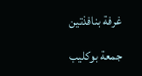غرفة بنافذتين

جمعة بوكليب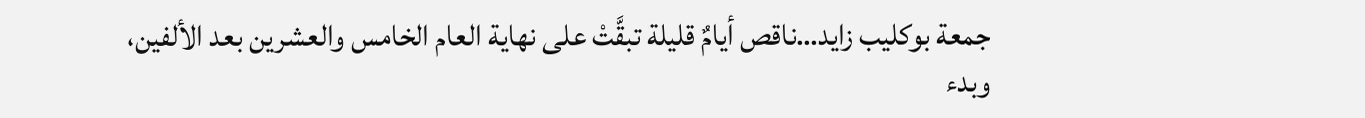جمعة بوكليب زايد…ناقص أيامٌ قليلة تبقَّتْ على نهاية العام الخامس والعشرين بعد الألفين، وبدء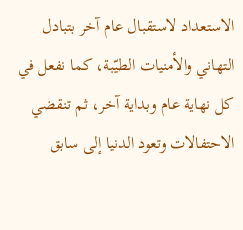الاستعداد لاستقبال عام آخر بتبادل التهاني والأمنيات الطيّبة، كما نفعل في كل نهاية عام وبداية آخر، ثم تنقضي الاحتفالات وتعود الدنيا إلى سابق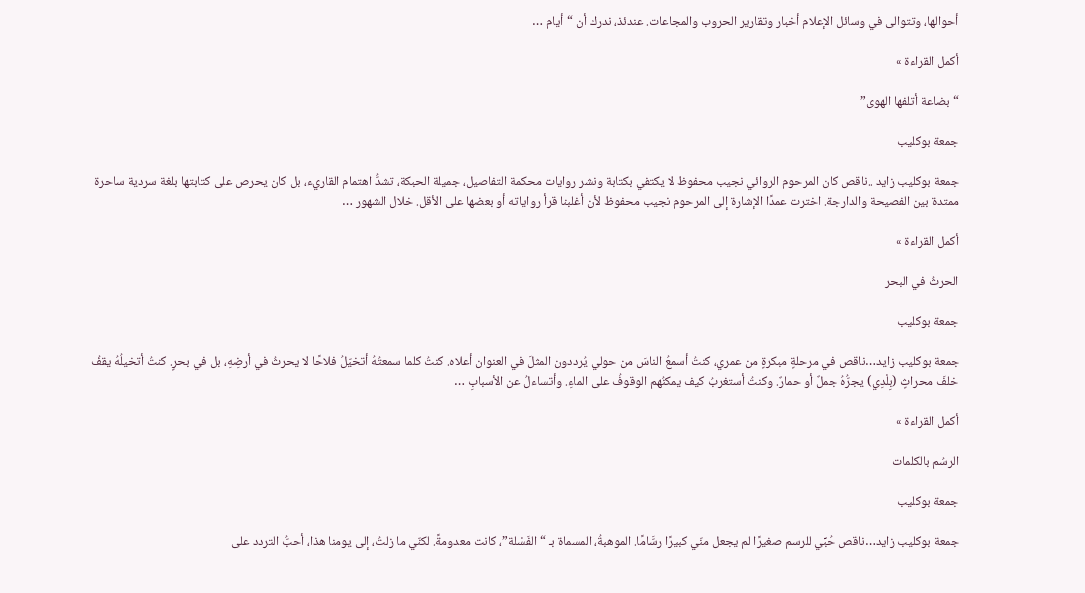أحوالها، وتتوالى في وسائل الإعلام أخبار وتقارير الحروب والمجاعات. عندئذ، ندرك أن “أيام …

أكمل القراءة »

“بضاعة أتلفها الهوى”

جمعة بوكليب

جمعة بوكليب زايد ..ناقص كان المرحوم الروائي نجيب محفوظ لا يكتفي بكتابة ونشر روايات محكمة التفاصيل، جميلة الحبكة، تشدُّ اهتمام القاريء، بل كان يحرص على كتابتها بلغة سردية ساحرة ممتدة بين الفصيحة والدارجة. اخترت عمدًا الإشارة إلى المرحوم نجيب محفوظ لأن أغلبنا قرأ رواياته أو بعضها على الأقل. خلال الشهور …

أكمل القراءة »

الحرثُ في البحر

جمعة بوكليب

جمعة بوكليب زايد…ناقص في مرحلةٍ مبكرةٍ من عمري، كنتُ أسمعُ الناسَ من حولي يُرددون المثلَ في العنوان أعلاه. كنتُ كلما سمعتُهُ أتخيّلُ فلاحًا لا يحرثُ في أرضِهِ، بل في بحرٍ. كنتُ أتخيلُهُ يقفُ خلفَ محراثٍ (بِلْدِي) يجرُّهُ جملٌ أو حمارٌ. وكنتُ أستغربُ كيف يمكنُهم الوقوفُ على الماءِ. وأتساءلُ عن الأسبابِ …

أكمل القراءة »

الرسُم بالكلمات

جمعة بوكليب

جمعة بوكليب زايد…ناقص حُبِّي للرسم صغيرًا لم يجعل منّي كبيرًا رسَّامًا. الموهبةُ، المسماة بـ “الفَسْلة”، كانت معدومةً. لكنّي ما زلتُ، إلى يومنا هذا، أحبُّ التردد على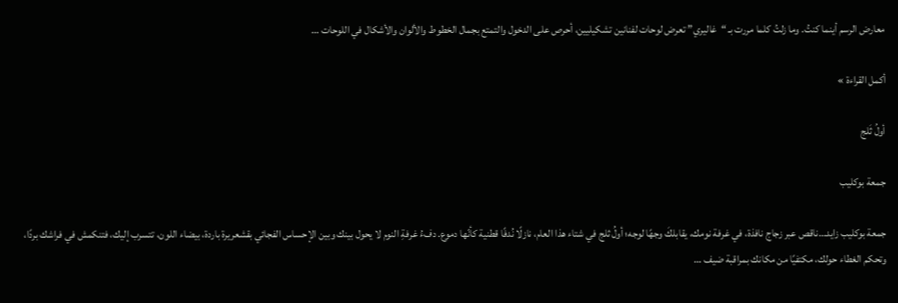معارض الرسم أينما كنتُ. وما زلتُ كلما مررت بـ “غاليري” تعرض لوحات لفنانين تشكيليين، أحرص على الدخول والتمتع بجمال الخطوط والألوان والأشكال في اللوحات …

أكمل القراءة »

أولُ ثَلج

جمعة بوكليب

جمعة بوكليب زايد…ناقص عبر زجاج نافذة، في غرفة نومك، يقابلكَ وجهًا لوجه؛ أولُ ثلج في شتاء هذا العام، نازلًا نُدفًا قطنية كأنّها دموع. دفءُ غرفةِ النوم لا يحول بينك وبين الإحساس الفجائي بقشعريرة باردة، بيضاء اللون، تتسرب إليك، فتنكمش في فراشك بردًا، وتحكم الغطاء حولك، مكتفيًا من مكانك بمراقبة ضيف …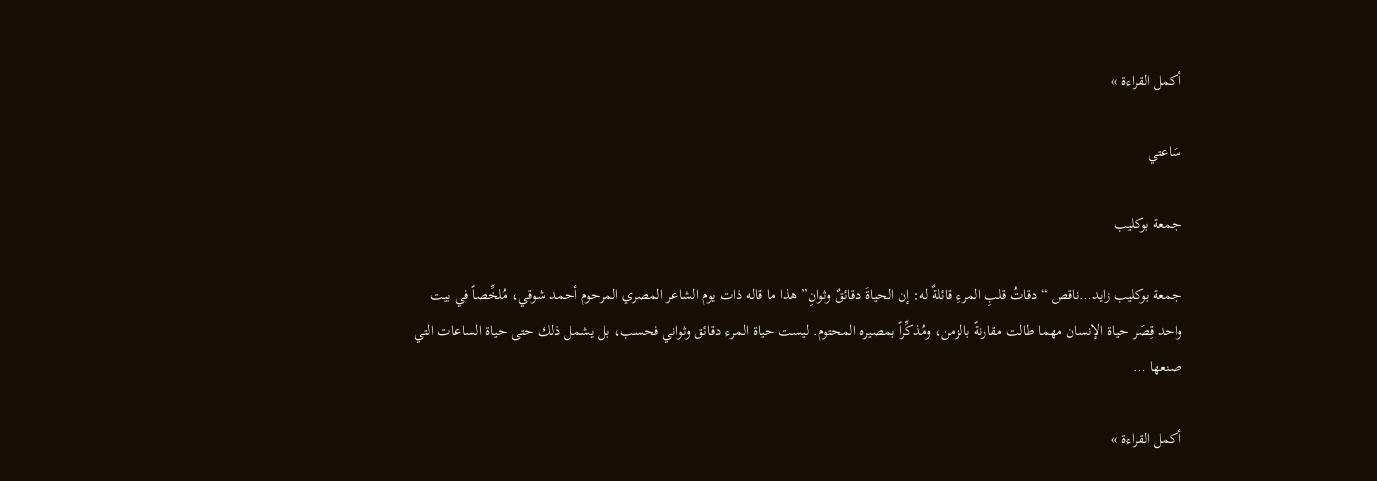أكمل القراءة »

سَاعتي

جمعة بوكليب

جمعة بوكليب زايد…ناقص “دقاتُ قلبِ المرءِ قائلةٌ له: إن الحياةَ دقائقٌ وثوانِ” هذا ما قاله ذات يوم الشاعر المصري المرحوم أحمد شوقي، مُلخِّصاً في بيت واحد قِصَر حياة الإنسان مهما طالت مقارنةً بالزمن، ومُذكِّراً بمصيره المحتوم. ليست حياة المرء دقائق وثواني فحسب، بل يشمل ذلك حتى حياة الساعات التي صنعها …

أكمل القراءة »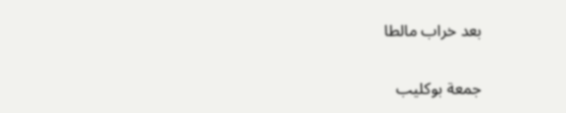بعد خراب مالطا

جمعة بوكليب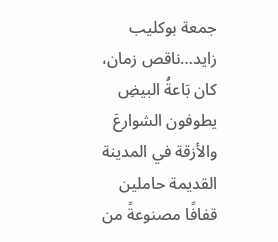جمعة بوكليب زايد…ناقص زمان، كان بَاعةُ البيضِ يطوفون الشوارعَ والأزقة في المدينة القديمة حاملين قفافًا مصنوعةً من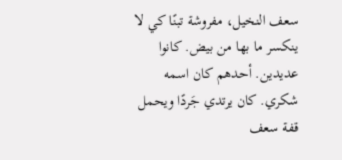سعف النخيل، مفروشة تبنًا كي لا ينكسر ما بها من بيض. كانوا عديدين. أحدهم كان اسمه شكري. كان يرتدي جَردًا ويحمل قفة سعف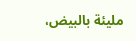مليئة بالبيض،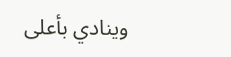وينادي بأعلى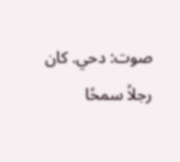صوت: دحي. كان رجلاً سمحًا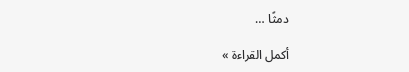دمثًا …

أكمل القراءة »